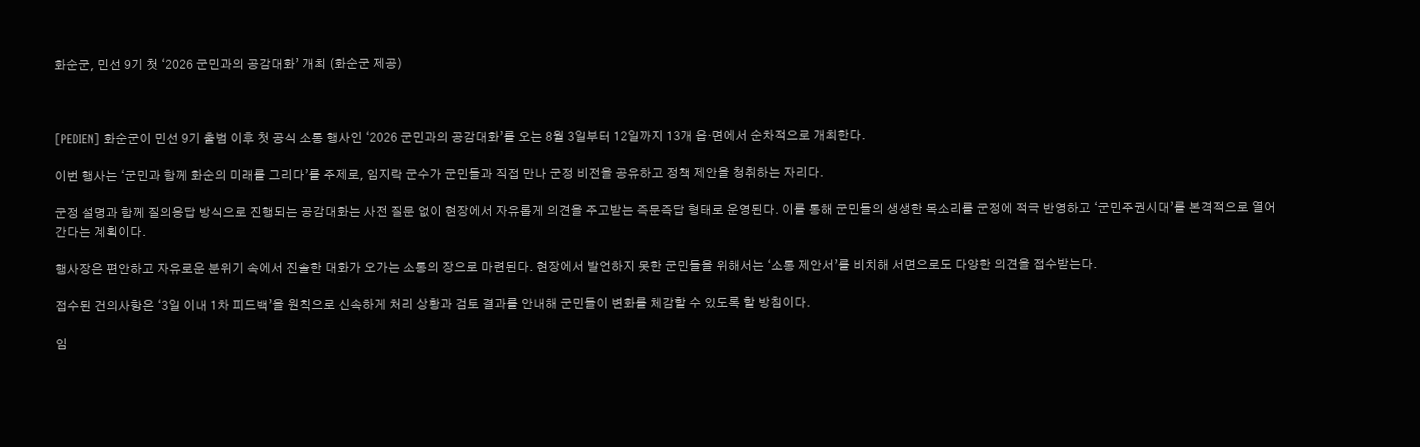화순군, 민선 9기 첫 ‘2026 군민과의 공감대화’ 개최 (화순군 제공)



[PEDIEN] 화순군이 민선 9기 출범 이후 첫 공식 소통 행사인 ‘2026 군민과의 공감대화’를 오는 8월 3일부터 12일까지 13개 읍·면에서 순차적으로 개최한다.

이번 행사는 ‘군민과 함께 화순의 미래를 그리다’를 주제로, 임지락 군수가 군민들과 직접 만나 군정 비전을 공유하고 정책 제안을 청취하는 자리다.

군정 설명과 함께 질의응답 방식으로 진행되는 공감대화는 사전 질문 없이 현장에서 자유롭게 의견을 주고받는 즉문즉답 형태로 운영된다. 이를 통해 군민들의 생생한 목소리를 군정에 적극 반영하고 ‘군민주권시대’를 본격적으로 열어간다는 계획이다.

행사장은 편안하고 자유로운 분위기 속에서 진솔한 대화가 오가는 소통의 장으로 마련된다. 현장에서 발언하지 못한 군민들을 위해서는 ‘소통 제안서’를 비치해 서면으로도 다양한 의견을 접수받는다.

접수된 건의사항은 ‘3일 이내 1차 피드백’을 원칙으로 신속하게 처리 상황과 검토 결과를 안내해 군민들이 변화를 체감할 수 있도록 할 방침이다.

임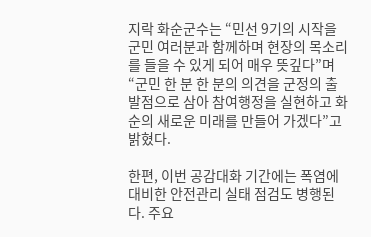지락 화순군수는 “민선 9기의 시작을 군민 여러분과 함께하며 현장의 목소리를 들을 수 있게 되어 매우 뜻깊다”며 “군민 한 분 한 분의 의견을 군정의 출발점으로 삼아 참여행정을 실현하고 화순의 새로운 미래를 만들어 가겠다”고 밝혔다.

한편, 이번 공감대화 기간에는 폭염에 대비한 안전관리 실태 점검도 병행된다. 주요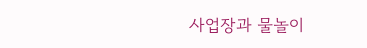사업장과 물놀이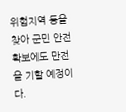위험지역 등을 찾아 군민 안전 확보에도 만전을 기할 예정이다.